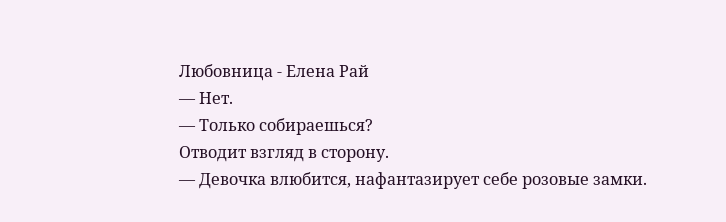Любовница - Елена Рай
— Нет.
— Только собираешься?
Отводит взгляд в сторону.
— Девочка влюбится, нафантазирует себе розовые замки.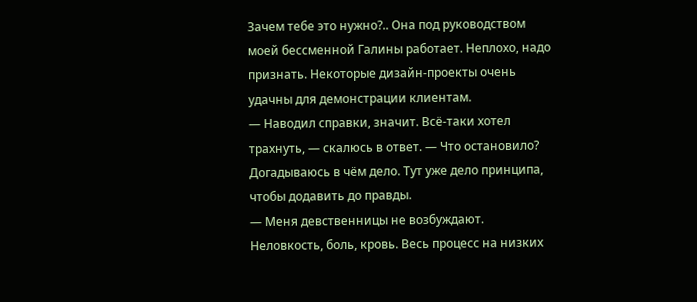Зачем тебе это нужно?.. Она под руководством моей бессменной Галины работает. Неплохо, надо признать. Некоторые дизайн-проекты очень удачны для демонстрации клиентам.
— Наводил справки, значит. Всё-таки хотел трахнуть, — скалюсь в ответ. — Что остановило?
Догадываюсь в чём дело. Тут уже дело принципа, чтобы додавить до правды.
— Меня девственницы не возбуждают. Неловкость, боль, кровь. Весь процесс на низких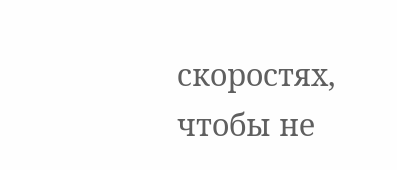скоростях, чтобы не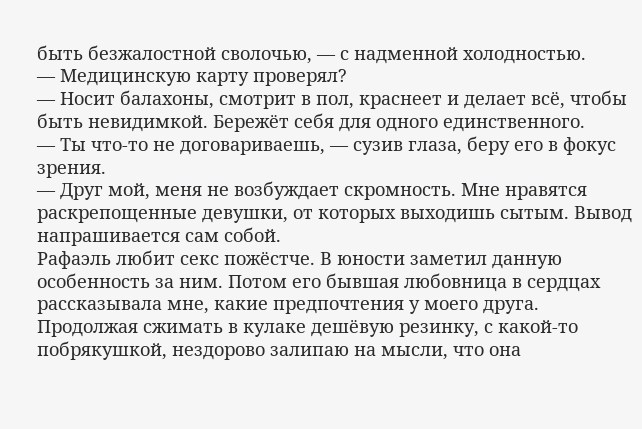быть безжалостной сволочью, — с надменной холодностью.
— Медицинскую карту проверял?
— Носит балахоны, смотрит в пол, краснеет и делает всё, чтобы быть невидимкой. Бережёт себя для одного единственного.
— Ты что-то не договариваешь, — сузив глаза, беру его в фокус зрения.
— Друг мой, меня не возбуждает скромность. Мне нравятся раскрепощенные девушки, от которых выходишь сытым. Вывод напрашивается сам собой.
Рафаэль любит секс пожёстче. В юности заметил данную особенность за ним. Потом его бывшая любовница в сердцах рассказывала мне, какие предпочтения у моего друга.
Продолжая сжимать в кулаке дешёвую резинку, с какой-то побрякушкой, нездорово залипаю на мысли, что она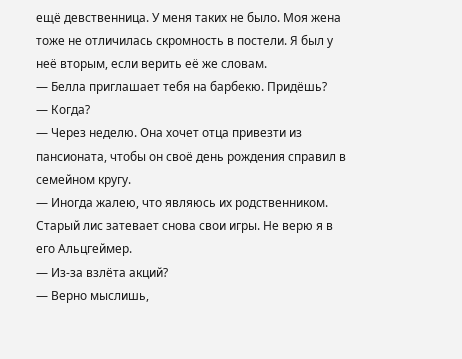ещё девственница. У меня таких не было. Моя жена тоже не отличилась скромность в постели. Я был у неё вторым, если верить её же словам.
— Белла приглашает тебя на барбекю. Придёшь?
— Когда?
— Через неделю. Она хочет отца привезти из пансионата, чтобы он своё день рождения справил в семейном кругу.
— Иногда жалею, что являюсь их родственником. Старый лис затевает снова свои игры. Не верю я в его Альцгеймер.
— Из-за взлёта акций?
— Верно мыслишь,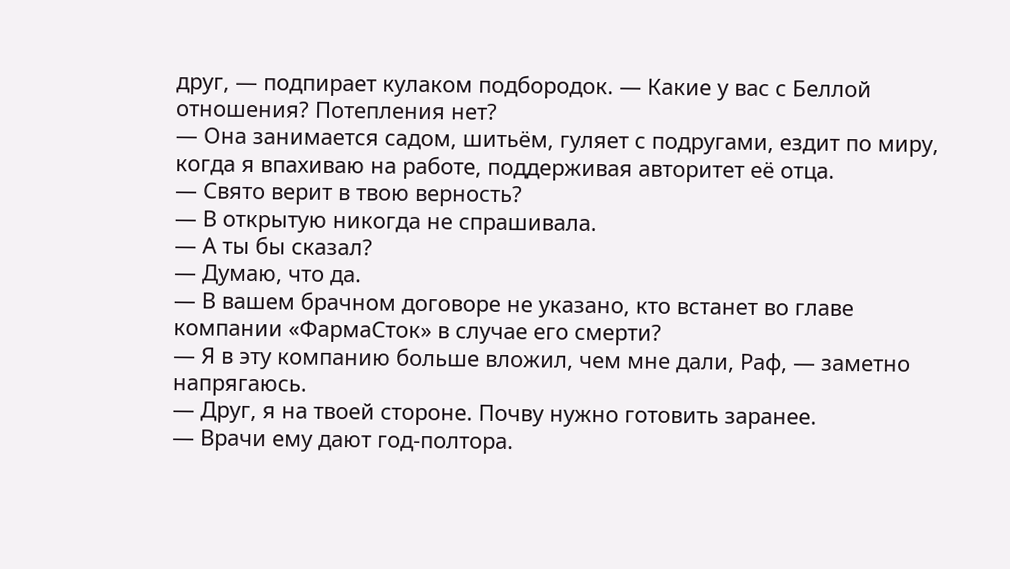друг, — подпирает кулаком подбородок. — Какие у вас с Беллой отношения? Потепления нет?
— Она занимается садом, шитьём, гуляет с подругами, ездит по миру, когда я впахиваю на работе, поддерживая авторитет её отца.
— Свято верит в твою верность?
— В открытую никогда не спрашивала.
— А ты бы сказал?
— Думаю, что да.
— В вашем брачном договоре не указано, кто встанет во главе компании «ФармаСток» в случае его смерти?
— Я в эту компанию больше вложил, чем мне дали, Раф, — заметно напрягаюсь.
— Друг, я на твоей стороне. Почву нужно готовить заранее.
— Врачи ему дают год-полтора.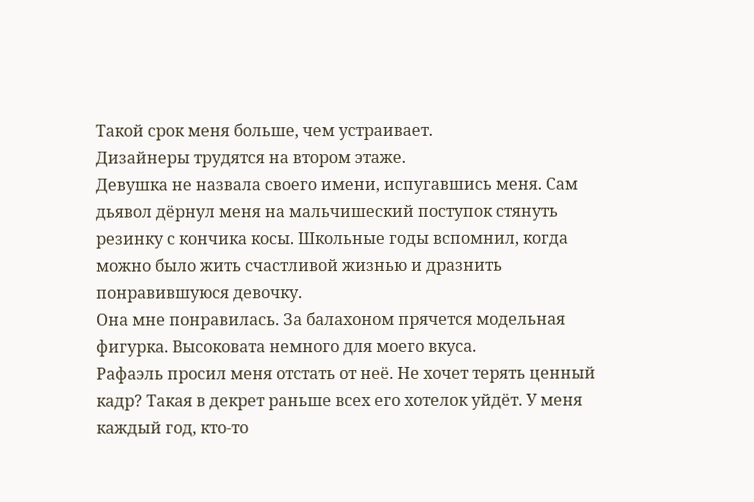Такой срок меня больше, чем устраивает.
Дизайнеры трудятся на втором этаже.
Девушка не назвала своего имени, испугавшись меня. Сам дьявол дёрнул меня на мальчишеский поступок стянуть резинку с кончика косы. Школьные годы вспомнил, когда можно было жить счастливой жизнью и дразнить понравившуюся девочку.
Она мне понравилась. За балахоном прячется модельная фигурка. Высоковата немного для моего вкуса.
Рафаэль просил меня отстать от неё. Не хочет терять ценный кадр? Такая в декрет раньше всех его хотелок уйдёт. У меня каждый год, кто-то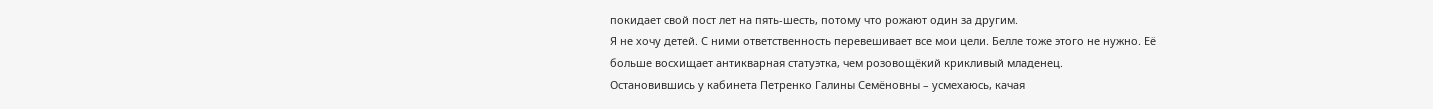покидает свой пост лет на пять-шесть, потому что рожают один за другим.
Я не хочу детей. С ними ответственность перевешивает все мои цели. Белле тоже этого не нужно. Её больше восхищает антикварная статуэтка, чем розовощёкий крикливый младенец.
Остановившись у кабинета Петренко Галины Семёновны – усмехаюсь, качая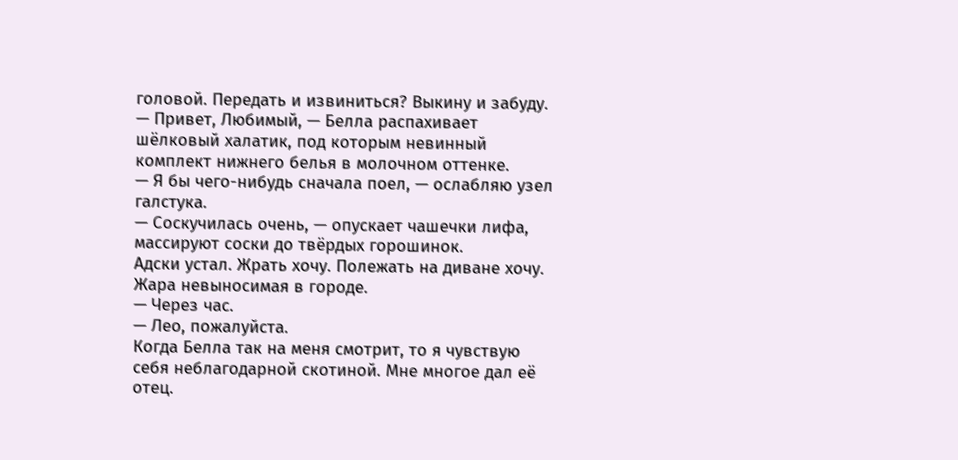головой. Передать и извиниться? Выкину и забуду.
— Привет, Любимый, — Белла распахивает шёлковый халатик, под которым невинный комплект нижнего белья в молочном оттенке.
— Я бы чего-нибудь сначала поел, — ослабляю узел галстука.
— Соскучилась очень, — опускает чашечки лифа, массируют соски до твёрдых горошинок.
Адски устал. Жрать хочу. Полежать на диване хочу. Жара невыносимая в городе.
— Через час.
— Лео, пожалуйста.
Когда Белла так на меня смотрит, то я чувствую себя неблагодарной скотиной. Мне многое дал её отец.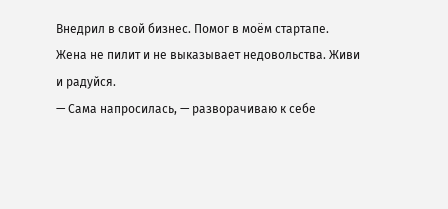Внедрил в свой бизнес. Помог в моём стартапе. Жена не пилит и не выказывает недовольства. Живи и радуйся.
— Сама напросилась, — разворачиваю к себе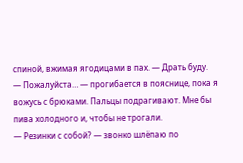спиной, вжимая ягодицами в пах. — Драть буду.
— Пожалуйста… — прогибается в пояснице, пока я вожусь с брюками. Пальцы подрагивают. Мне бы пива холодного и, чтобы не трогали.
— Резинки с собой? — звонко шлёпаю по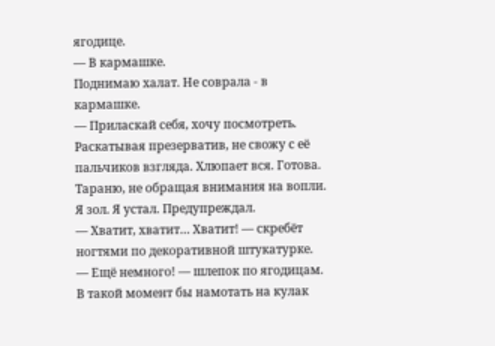ягодице.
— В кармашке.
Поднимаю халат. Не соврала - в кармашке.
— Приласкай себя, хочу посмотреть.
Раскатывая презерватив, не свожу с её пальчиков взгляда. Хлюпает вся. Готова.
Тараню, не обращая внимания на вопли. Я зол. Я устал. Предупреждал.
— Хватит, хватит… Хватит! — скребёт ногтями по декоративной штукатурке.
— Ещё немного! — шлепок по ягодицам.
В такой момент бы намотать на кулак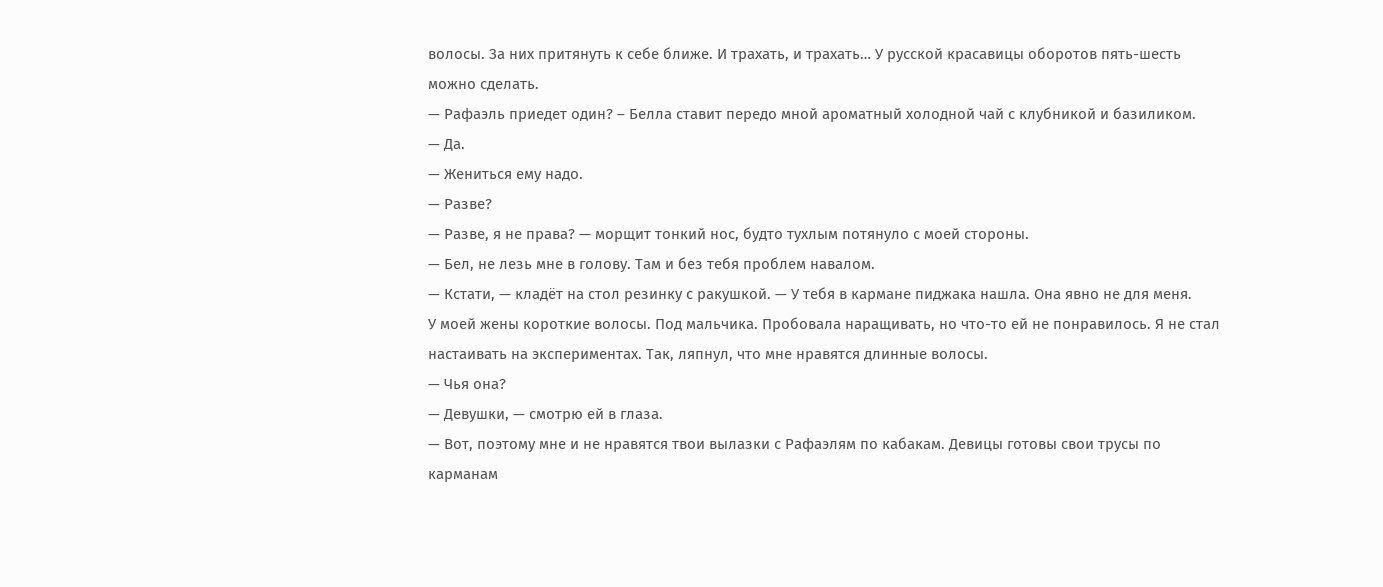волосы. За них притянуть к себе ближе. И трахать, и трахать… У русской красавицы оборотов пять-шесть можно сделать.
— Рафаэль приедет один? – Белла ставит передо мной ароматный холодной чай с клубникой и базиликом.
— Да.
— Жениться ему надо.
— Разве?
— Разве, я не права? — морщит тонкий нос, будто тухлым потянуло с моей стороны.
— Бел, не лезь мне в голову. Там и без тебя проблем навалом.
— Кстати, — кладёт на стол резинку с ракушкой. — У тебя в кармане пиджака нашла. Она явно не для меня.
У моей жены короткие волосы. Под мальчика. Пробовала наращивать, но что-то ей не понравилось. Я не стал настаивать на экспериментах. Так, ляпнул, что мне нравятся длинные волосы.
— Чья она?
— Девушки, — смотрю ей в глаза.
— Вот, поэтому мне и не нравятся твои вылазки с Рафаэлям по кабакам. Девицы готовы свои трусы по карманам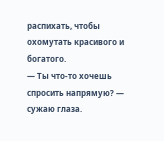распихать, чтобы охомутать красивого и богатого.
— Ты что-то хочешь спросить напрямую? — сужаю глаза.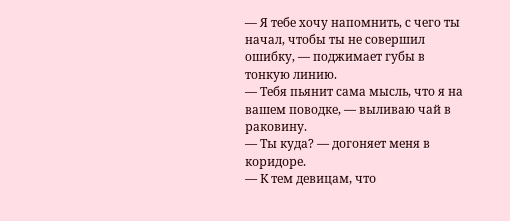— Я тебе хочу напомнить, с чего ты начал, чтобы ты не совершил ошибку, — поджимает губы в тонкую линию.
— Тебя пьянит сама мысль, что я на вашем поводке, — выливаю чай в раковину.
— Ты куда? — догоняет меня в коридоре.
— К тем девицам, что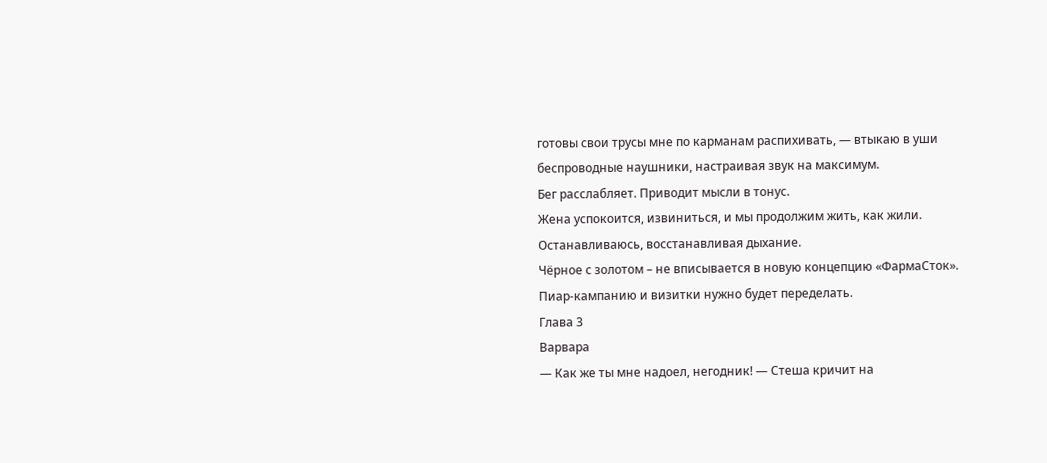готовы свои трусы мне по карманам распихивать, — втыкаю в уши беспроводные наушники, настраивая звук на максимум.
Бег расслабляет. Приводит мысли в тонус.
Жена успокоится, извиниться, и мы продолжим жить, как жили.
Останавливаюсь, восстанавливая дыхание.
Чёрное с золотом – не вписывается в новую концепцию «ФармаСток». Пиар-кампанию и визитки нужно будет переделать.
Глава 3
Варвара
— Как же ты мне надоел, негодник! — Стеша кричит на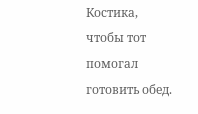Костика, чтобы тот помогал готовить обед.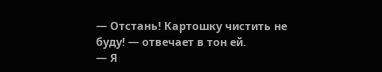— Отстань! Картошку чистить не буду! — отвечает в тон ей.
— Я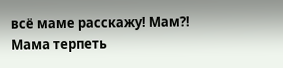всё маме расскажу! Мам?!
Мама терпеть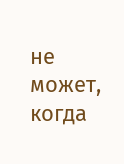не может, когда